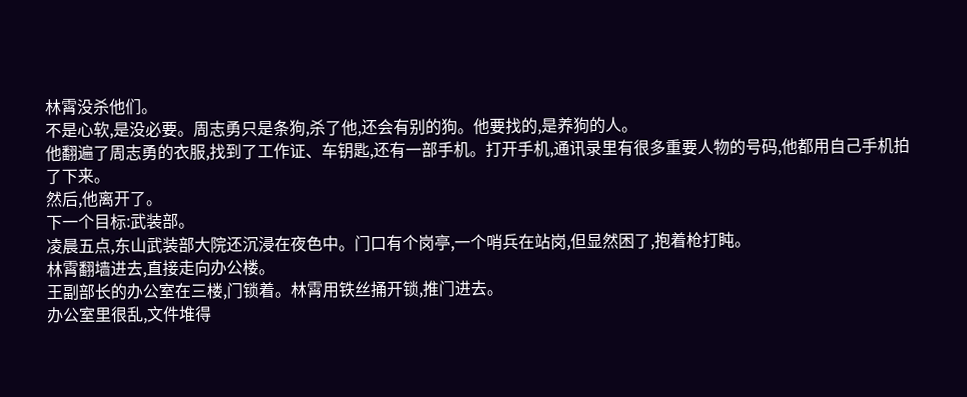林霄没杀他们。
不是心软,是没必要。周志勇只是条狗,杀了他,还会有别的狗。他要找的,是养狗的人。
他翻遍了周志勇的衣服,找到了工作证、车钥匙,还有一部手机。打开手机,通讯录里有很多重要人物的号码,他都用自己手机拍了下来。
然后,他离开了。
下一个目标:武装部。
凌晨五点,东山武装部大院还沉浸在夜色中。门口有个岗亭,一个哨兵在站岗,但显然困了,抱着枪打盹。
林霄翻墙进去,直接走向办公楼。
王副部长的办公室在三楼,门锁着。林霄用铁丝捅开锁,推门进去。
办公室里很乱,文件堆得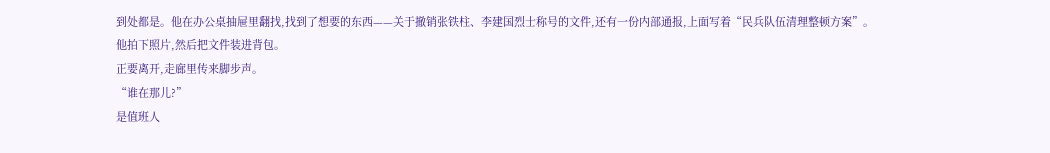到处都是。他在办公桌抽屉里翻找,找到了想要的东西——关于撤销张铁柱、李建国烈士称号的文件,还有一份内部通报,上面写着“民兵队伍清理整顿方案”。
他拍下照片,然后把文件装进背包。
正要离开,走廊里传来脚步声。
“谁在那儿?”
是值班人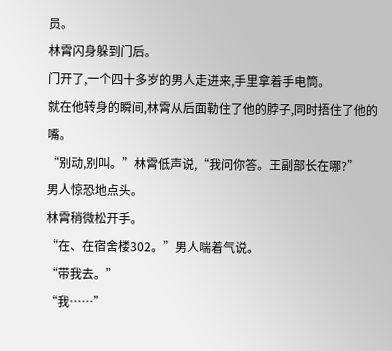员。
林霄闪身躲到门后。
门开了,一个四十多岁的男人走进来,手里拿着手电筒。
就在他转身的瞬间,林霄从后面勒住了他的脖子,同时捂住了他的嘴。
“别动,别叫。”林霄低声说,“我问你答。王副部长在哪?”
男人惊恐地点头。
林霄稍微松开手。
“在、在宿舍楼302。”男人喘着气说。
“带我去。”
“我……”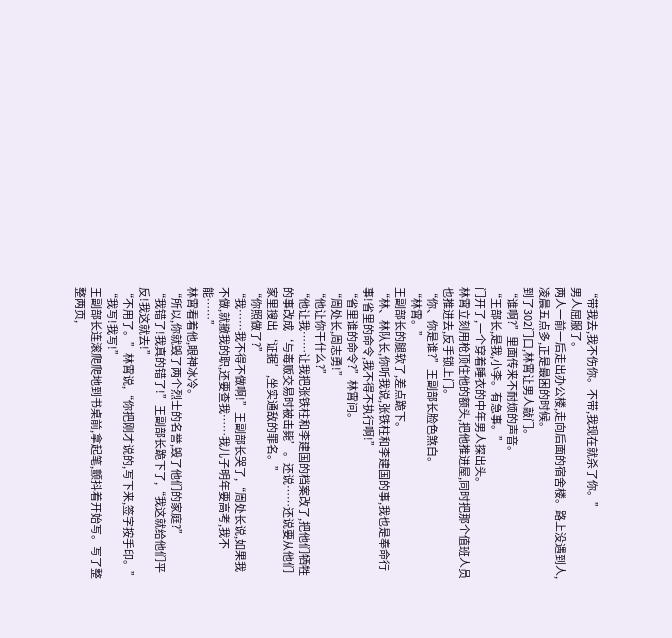“带我去,我不伤你。不带,我现在就杀了你。”
男人屈服了。
两人一前一后走出办公楼,走向后面的宿舍楼。路上没遇到人,凌晨五点多,正是最困的时候。
到了302门口,林霄让男人敲门。
“谁啊?”里面传来不耐烦的声音。
“王部长,是我,小李。有急事。”
门开了,一个穿着睡衣的中年男人探出头。
林霄立刻用枪顶住他的额头,把他推进屋,同时把那个值班人员也推进去,反手锁上门。
“你、你是谁?”王副部长脸色煞白。
“林霄。”
王副部长的腿软了,差点跪下。
“林、林队长,你听我说,张铁柱和李建国的事,我也是奉命行事!省里的命令,我不得不执行啊!”
“省里谁的命令?”林霄问。
“周处长,周志勇!”
“他让你干什么?”
“他让我……让我把张铁柱和李建国的档案改了,把他们牺牲的事改成‘与毒贩交易时被击毙’。还说……还说要从他们家里搜出‘证据’,坐实通敌的罪名。”
“你照做了?”
“我……我不得不做啊!”王副部长哭了,“周处长说,如果我不做,就撤我的职,还要查我……我儿子明年要高考,我不能……”
林霄看着他,眼神冰冷。
“所以,你就毁了两个烈士的名誉,毁了他们的家庭?”
“我错了!我真的错了!”王副部长跪下了,“我这就给他们平反!我这就去!”
“不用了。”林霄说,“你把刚才说的,写下来,签字按手印。”
“我写!我写!”
王副部长连滚爬爬地到书桌前,拿起笔,颤抖着开始写。写了整整两页,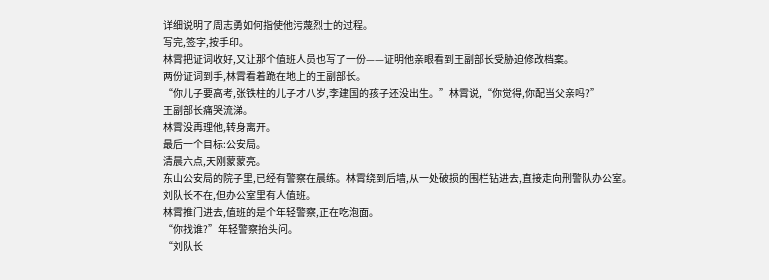详细说明了周志勇如何指使他污蔑烈士的过程。
写完,签字,按手印。
林霄把证词收好,又让那个值班人员也写了一份——证明他亲眼看到王副部长受胁迫修改档案。
两份证词到手,林霄看着跪在地上的王副部长。
“你儿子要高考,张铁柱的儿子才八岁,李建国的孩子还没出生。”林霄说,“你觉得,你配当父亲吗?”
王副部长痛哭流涕。
林霄没再理他,转身离开。
最后一个目标:公安局。
清晨六点,天刚蒙蒙亮。
东山公安局的院子里,已经有警察在晨练。林霄绕到后墙,从一处破损的围栏钻进去,直接走向刑警队办公室。
刘队长不在,但办公室里有人值班。
林霄推门进去,值班的是个年轻警察,正在吃泡面。
“你找谁?”年轻警察抬头问。
“刘队长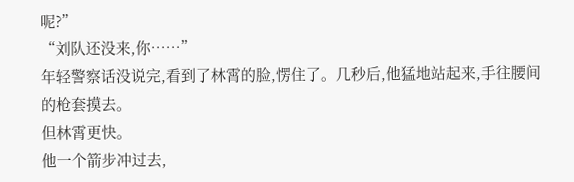呢?”
“刘队还没来,你……”
年轻警察话没说完,看到了林霄的脸,愣住了。几秒后,他猛地站起来,手往腰间的枪套摸去。
但林霄更快。
他一个箭步冲过去,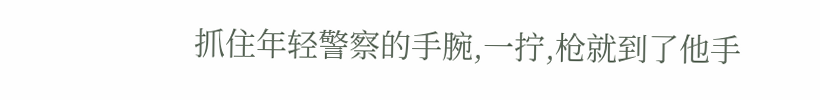抓住年轻警察的手腕,一拧,枪就到了他手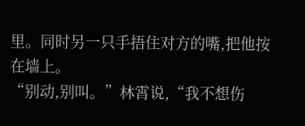里。同时另一只手捂住对方的嘴,把他按在墙上。
“别动,别叫。”林霄说,“我不想伤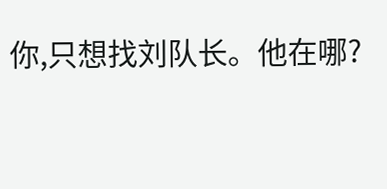你,只想找刘队长。他在哪?